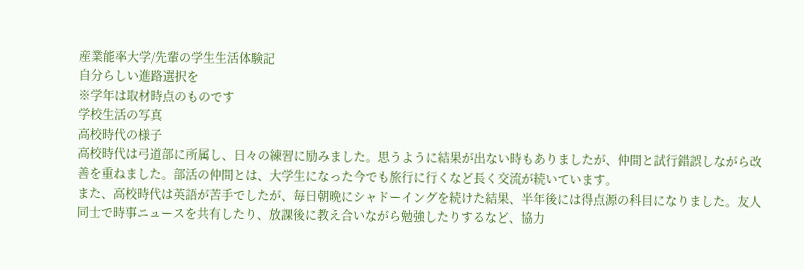産業能率大学/先輩の学生生活体験記
自分らしい進路選択を
※学年は取材時点のものです
学校生活の写真
高校時代の様子
高校時代は弓道部に所属し、日々の練習に励みました。思うように結果が出ない時もありましたが、仲間と試行錯誤しながら改善を重ねました。部活の仲間とは、大学生になった今でも旅行に行くなど長く交流が続いています。
また、高校時代は英語が苦手でしたが、毎日朝晩にシャドーイングを続けた結果、半年後には得点源の科目になりました。友人同士で時事ニュースを共有したり、放課後に教え合いながら勉強したりするなど、協力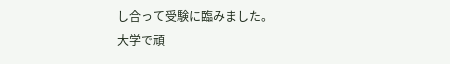し合って受験に臨みました。
大学で頑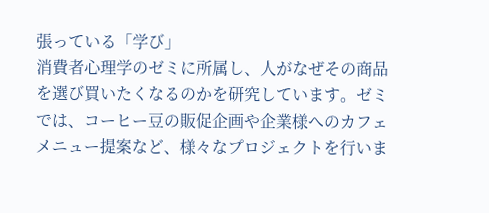張っている「学び」
消費者心理学のゼミに所属し、人がなぜその商品を選び買いたくなるのかを研究しています。ゼミでは、コーヒー豆の販促企画や企業様へのカフェメニュー提案など、様々なプロジェクトを行いま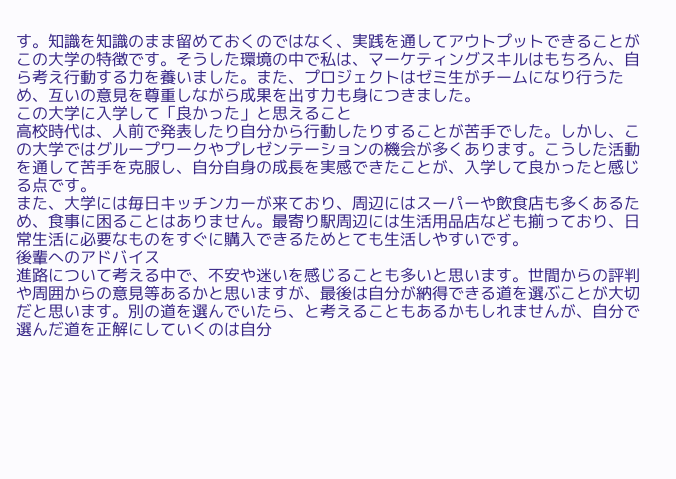す。知識を知識のまま留めておくのではなく、実践を通してアウトプットできることがこの大学の特徴です。そうした環境の中で私は、マーケティングスキルはもちろん、自ら考え行動する力を養いました。また、プロジェクトはゼミ生がチームになり行うため、互いの意見を尊重しながら成果を出す力も身につきました。
この大学に入学して「良かった」と思えること
高校時代は、人前で発表したり自分から行動したりすることが苦手でした。しかし、この大学ではグループワークやプレゼンテーションの機会が多くあります。こうした活動を通して苦手を克服し、自分自身の成長を実感できたことが、入学して良かったと感じる点です。
また、大学には毎日キッチンカーが来ており、周辺にはスーパーや飲食店も多くあるため、食事に困ることはありません。最寄り駅周辺には生活用品店なども揃っており、日常生活に必要なものをすぐに購入できるためとても生活しやすいです。
後輩へのアドバイス
進路について考える中で、不安や迷いを感じることも多いと思います。世間からの評判や周囲からの意見等あるかと思いますが、最後は自分が納得できる道を選ぶことが大切だと思います。別の道を選んでいたら、と考えることもあるかもしれませんが、自分で選んだ道を正解にしていくのは自分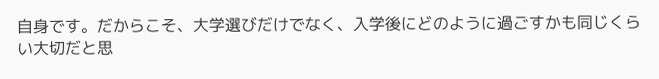自身です。だからこそ、大学選びだけでなく、入学後にどのように過ごすかも同じくらい大切だと思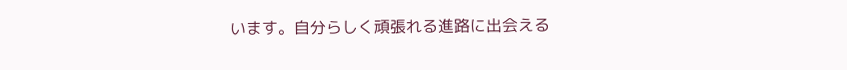います。自分らしく頑張れる進路に出会える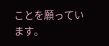ことを願っています。